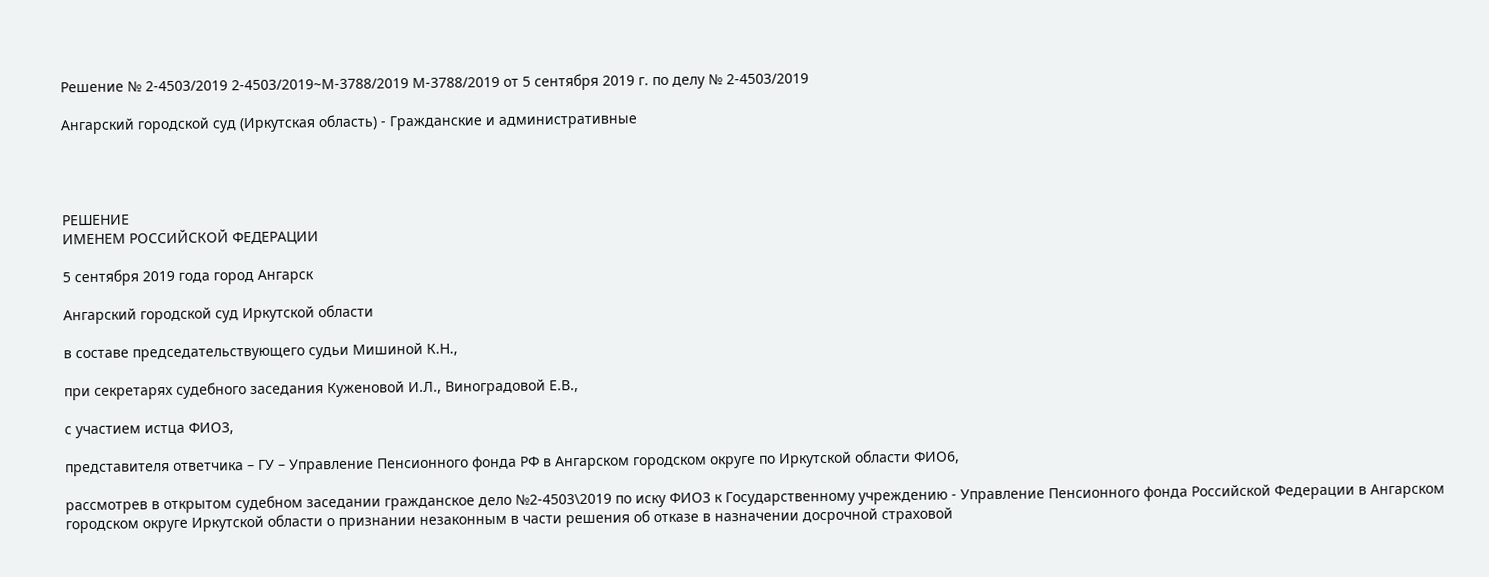Решение № 2-4503/2019 2-4503/2019~М-3788/2019 М-3788/2019 от 5 сентября 2019 г. по делу № 2-4503/2019

Ангарский городской суд (Иркутская область) - Гражданские и административные




РЕШЕНИЕ
ИМЕНЕМ РОССИЙСКОЙ ФЕДЕРАЦИИ

5 сентября 2019 года город Ангарск

Ангарский городской суд Иркутской области

в составе председательствующего судьи Мишиной К.Н.,

при секретарях судебного заседания Куженовой И.Л., Виноградовой Е.В.,

с участием истца ФИО3,

представителя ответчика – ГУ – Управление Пенсионного фонда РФ в Ангарском городском округе по Иркутской области ФИО6,

рассмотрев в открытом судебном заседании гражданское дело №2-4503\2019 по иску ФИО3 к Государственному учреждению - Управление Пенсионного фонда Российской Федерации в Ангарском городском округе Иркутской области о признании незаконным в части решения об отказе в назначении досрочной страховой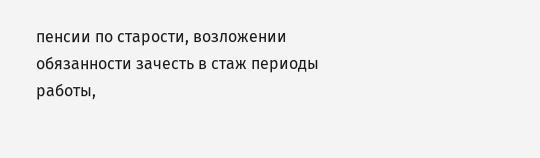пенсии по старости, возложении обязанности зачесть в стаж периоды работы,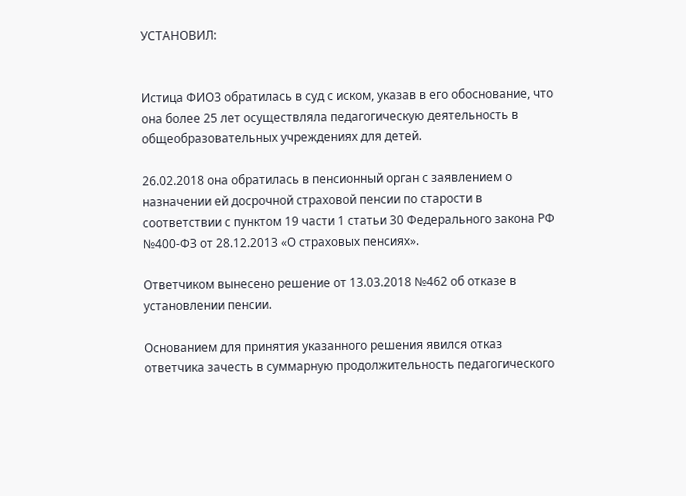УСТАНОВИЛ:


Истица ФИО3 обратилась в суд с иском, указав в его обоснование, что она более 25 лет осуществляла педагогическую деятельность в общеобразовательных учреждениях для детей.

26.02.2018 она обратилась в пенсионный орган с заявлением о назначении ей досрочной страховой пенсии по старости в соответствии с пунктом 19 части 1 статьи 30 Федерального закона РФ №400-ФЗ от 28.12.2013 «О страховых пенсиях».

Ответчиком вынесено решение от 13.03.2018 №462 об отказе в установлении пенсии.

Основанием для принятия указанного решения явился отказ ответчика зачесть в суммарную продолжительность педагогического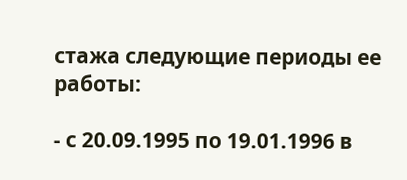стажа следующие периоды ее работы:

- с 20.09.1995 по 19.01.1996 в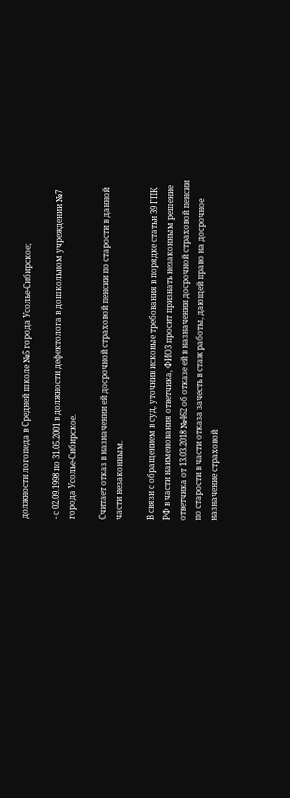должности логопеда в Средней школе №5 города Усолье-Сибирское;

- с 02.09.1998 по 31.05.2001 в должности дефектолога в дошкольном учреждении №7 города Усолье-Сибирское.

Считает отказ в назначении ей досрочной страховой пенсии по старости в данной части незаконным.

В связи с обращением в суд, уточнив исковые требования в порядке статьи 39 ГПК РФ в части наименования ответчика, ФИО3 просит признать незаконным решение ответчика от 13.03.2018 №462 об отказе ей в назначении досрочной страховой пенсии по старости в части отказа зачесть в стаж работы, дающей право на досрочное назначение страховой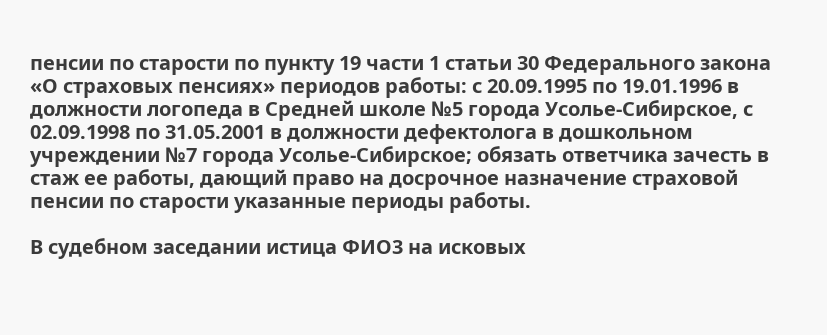пенсии по старости по пункту 19 части 1 статьи 30 Федерального закона «О страховых пенсиях» периодов работы: с 20.09.1995 по 19.01.1996 в должности логопеда в Средней школе №5 города Усолье-Сибирское, с 02.09.1998 по 31.05.2001 в должности дефектолога в дошкольном учреждении №7 города Усолье-Сибирское; обязать ответчика зачесть в стаж ее работы, дающий право на досрочное назначение страховой пенсии по старости указанные периоды работы.

В судебном заседании истица ФИО3 на исковых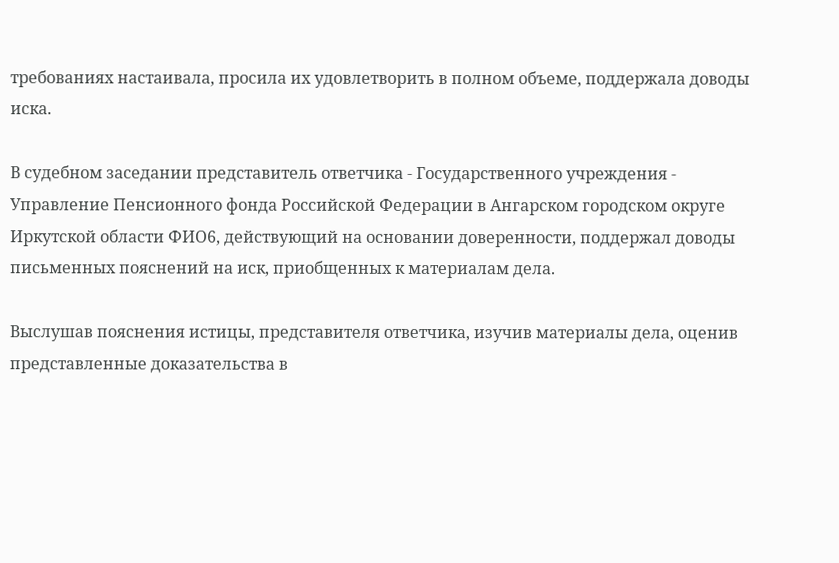требованиях настаивала, просила их удовлетворить в полном объеме, поддержала доводы иска.

В судебном заседании представитель ответчика - Государственного учреждения - Управление Пенсионного фонда Российской Федерации в Ангарском городском округе Иркутской области ФИО6, действующий на основании доверенности, поддержал доводы письменных пояснений на иск, приобщенных к материалам дела.

Выслушав пояснения истицы, представителя ответчика, изучив материалы дела, оценив представленные доказательства в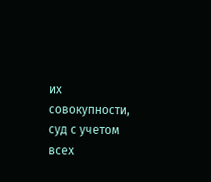их совокупности, суд с учетом всех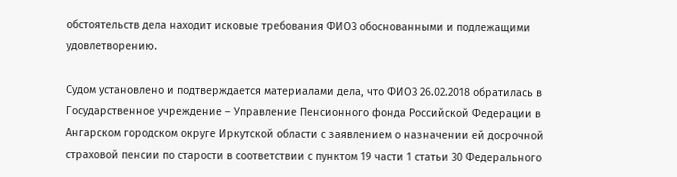обстоятельств дела находит исковые требования ФИО3 обоснованными и подлежащими удовлетворению.

Судом установлено и подтверждается материалами дела, что ФИО3 26.02.2018 обратилась в Государственное учреждение – Управление Пенсионного фонда Российской Федерации в Ангарском городском округе Иркутской области с заявлением о назначении ей досрочной страховой пенсии по старости в соответствии с пунктом 19 части 1 статьи 30 Федерального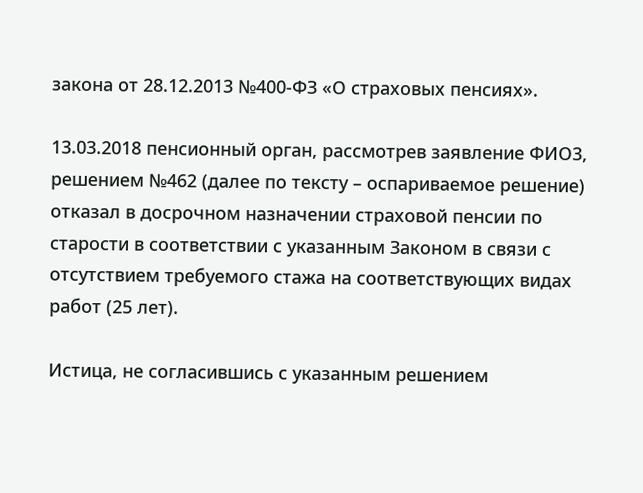закона от 28.12.2013 №400-ФЗ «О страховых пенсиях».

13.03.2018 пенсионный орган, рассмотрев заявление ФИО3, решением №462 (далее по тексту – оспариваемое решение) отказал в досрочном назначении страховой пенсии по старости в соответствии с указанным Законом в связи с отсутствием требуемого стажа на соответствующих видах работ (25 лет).

Истица, не согласившись с указанным решением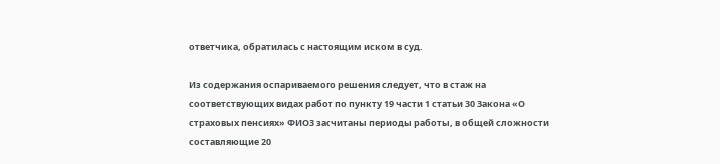ответчика, обратилась с настоящим иском в суд.

Из содержания оспариваемого решения следует, что в стаж на соответствующих видах работ по пункту 19 части 1 статьи 30 Закона «О страховых пенсиях» ФИО3 засчитаны периоды работы, в общей сложности составляющие 20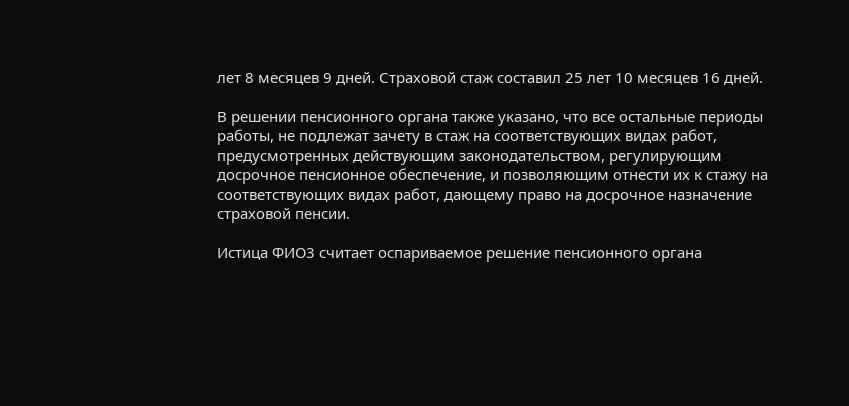лет 8 месяцев 9 дней. Страховой стаж составил 25 лет 10 месяцев 16 дней.

В решении пенсионного органа также указано, что все остальные периоды работы, не подлежат зачету в стаж на соответствующих видах работ, предусмотренных действующим законодательством, регулирующим досрочное пенсионное обеспечение, и позволяющим отнести их к стажу на соответствующих видах работ, дающему право на досрочное назначение страховой пенсии.

Истица ФИО3 считает оспариваемое решение пенсионного органа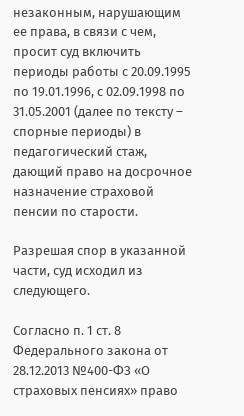незаконным, нарушающим ее права, в связи с чем, просит суд включить периоды работы с 20.09.1995 по 19.01.1996, с 02.09.1998 по 31.05.2001 (далее по тексту – спорные периоды) в педагогический стаж, дающий право на досрочное назначение страховой пенсии по старости.

Разрешая спор в указанной части, суд исходил из следующего.

Согласно п. 1 ст. 8 Федерального закона от 28.12.2013 №400-ФЗ «О страховых пенсиях» право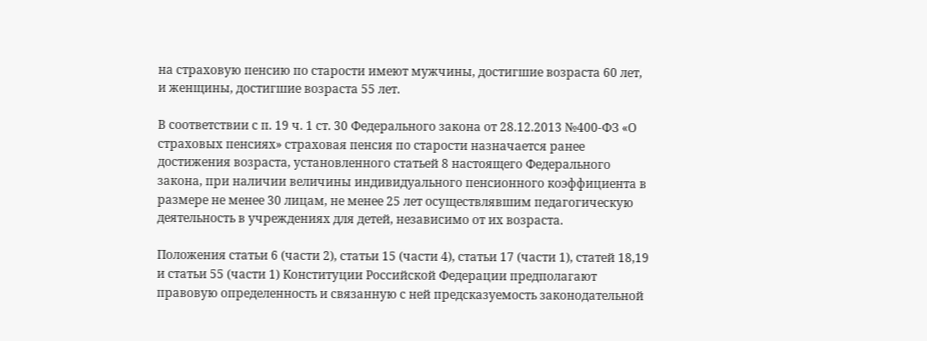на страховую пенсию по старости имеют мужчины, достигшие возраста 60 лет, и женщины, достигшие возраста 55 лет.

В соответствии с п. 19 ч. 1 ст. 30 Федерального закона от 28.12.2013 №400-ФЗ «О страховых пенсиях» страховая пенсия по старости назначается ранее достижения возраста, установленного статьей 8 настоящего Федерального закона, при наличии величины индивидуального пенсионного коэффициента в размере не менее 30 лицам, не менее 25 лет осуществлявшим педагогическую деятельность в учреждениях для детей, независимо от их возраста.

Положения статьи 6 (части 2), статьи 15 (части 4), статьи 17 (части 1), статей 18,19 и статьи 55 (части 1) Конституции Российской Федерации предполагают правовую определенность и связанную с ней предсказуемость законодательной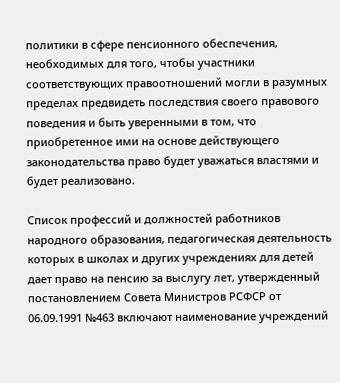политики в сфере пенсионного обеспечения, необходимых для того, чтобы участники соответствующих правоотношений могли в разумных пределах предвидеть последствия своего правового поведения и быть уверенными в том, что приобретенное ими на основе действующего законодательства право будет уважаться властями и будет реализовано.

Список профессий и должностей работников народного образования, педагогическая деятельность которых в школах и других учреждениях для детей дает право на пенсию за выслугу лет, утвержденный постановлением Совета Министров РСФСР от 06.09.1991 №463 включают наименование учреждений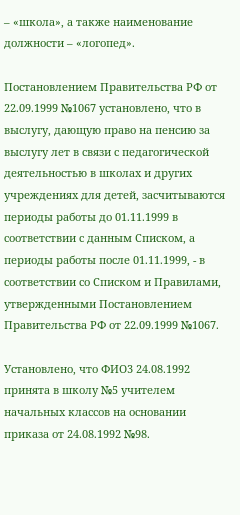– «школа», а также наименование должности – «логопед».

Постановлением Правительства РФ от 22.09.1999 №1067 установлено, что в выслугу, дающую право на пенсию за выслугу лет в связи с педагогической деятельностью в школах и других учреждениях для детей, засчитываются периоды работы до 01.11.1999 в соответствии с данным Списком, а периоды работы после 01.11.1999, - в соответствии со Списком и Правилами, утвержденными Постановлением Правительства РФ от 22.09.1999 №1067.

Установлено, что ФИО3 24.08.1992 принята в школу №5 учителем начальных классов на основании приказа от 24.08.1992 №98.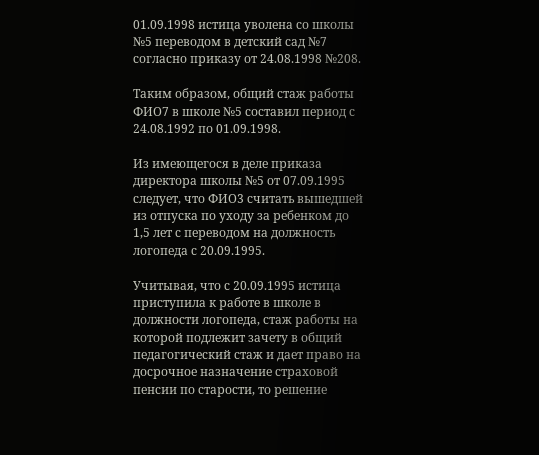01.09.1998 истица уволена со школы №5 переводом в детский сад №7 согласно приказу от 24.08.1998 №208.

Таким образом, общий стаж работы ФИО7 в школе №5 составил период с 24.08.1992 по 01.09.1998.

Из имеющегося в деле приказа директора школы №5 от 07.09.1995 следует, что ФИО3 считать вышедшей из отпуска по уходу за ребенком до 1,5 лет с переводом на должность логопеда с 20.09.1995.

Учитывая, что с 20.09.1995 истица приступила к работе в школе в должности логопеда, стаж работы на которой подлежит зачету в общий педагогический стаж и дает право на досрочное назначение страховой пенсии по старости, то решение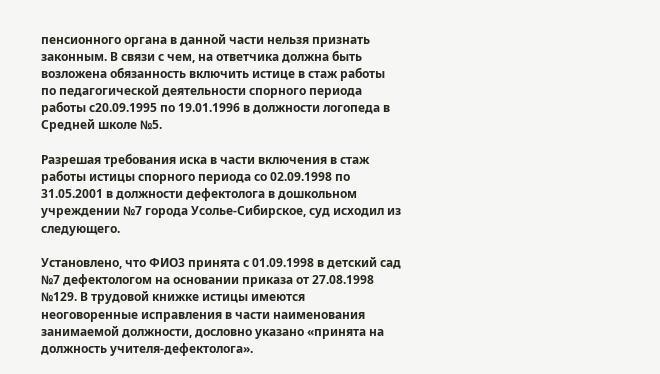пенсионного органа в данной части нельзя признать законным. В связи с чем, на ответчика должна быть возложена обязанность включить истице в стаж работы по педагогической деятельности спорного периода работы с20.09.1995 по 19.01.1996 в должности логопеда в Средней школе №5.

Разрешая требования иска в части включения в стаж работы истицы спорного периода со 02.09.1998 по 31.05.2001 в должности дефектолога в дошкольном учреждении №7 города Усолье-Сибирское, суд исходил из следующего.

Установлено, что ФИО3 принята с 01.09.1998 в детский сад №7 дефектологом на основании приказа от 27.08.1998 №129. В трудовой книжке истицы имеются неоговоренные исправления в части наименования занимаемой должности, дословно указано «принята на должность учителя-дефектолога».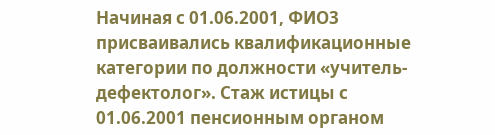Начиная с 01.06.2001, ФИО3 присваивались квалификационные категории по должности «учитель-дефектолог». Стаж истицы с 01.06.2001 пенсионным органом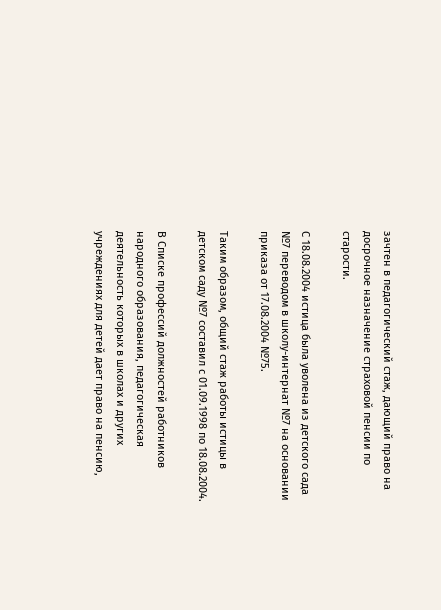зачтен в педагогический стаж, дающий право на досрочное назначение страховой пенсии по старости.

С 18.08.2004 истица была уволена из детского сада №7 переводом в школу-интернат №7 на основании приказа от 17.08.2004 №75.

Таким образом, общий стаж работы истицы в детском саду №7 составил с 01.09.1998 по 18.08.2004.

В Списке профессий должностей работников народного образования, педагогическая деятельность которых в школах и других учреждениях для детей дает право на пенсию,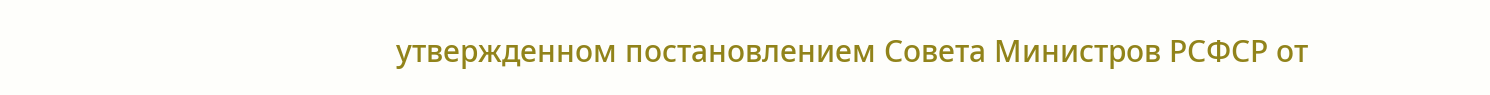утвержденном постановлением Совета Министров РСФСР от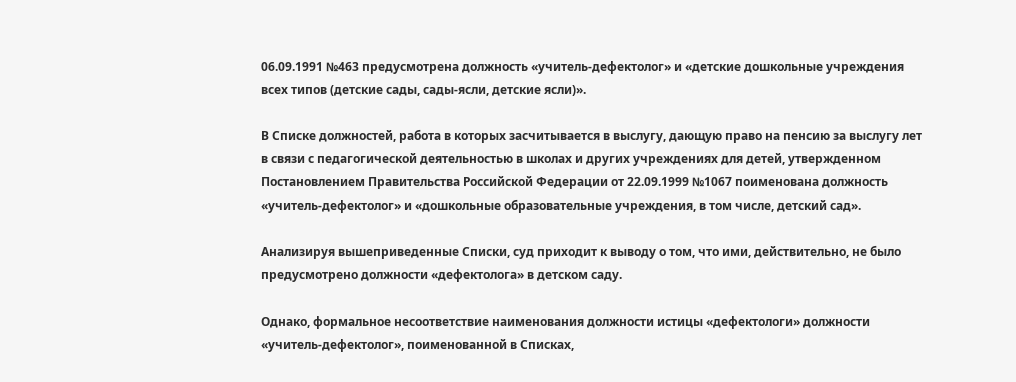06.09.1991 №463 предусмотрена должность «учитель-дефектолог» и «детские дошкольные учреждения всех типов (детские сады, сады-ясли, детские ясли)».

В Списке должностей, работа в которых засчитывается в выслугу, дающую право на пенсию за выслугу лет в связи с педагогической деятельностью в школах и других учреждениях для детей, утвержденном Постановлением Правительства Российской Федерации от 22.09.1999 №1067 поименована должность «учитель-дефектолог» и «дошкольные образовательные учреждения, в том числе, детский сад».

Анализируя вышеприведенные Списки, суд приходит к выводу о том, что ими, действительно, не было предусмотрено должности «дефектолога» в детском саду.

Однако, формальное несоответствие наименования должности истицы «дефектологи» должности «учитель-дефектолог», поименованной в Списках,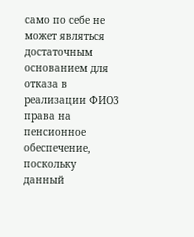само по себе не может являться достаточным основанием для отказа в реализации ФИО3 права на пенсионное обеспечение, поскольку данный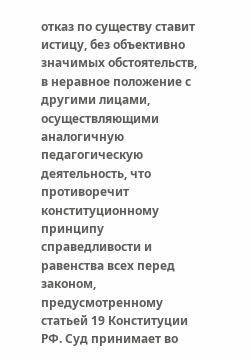отказ по существу ставит истицу, без объективно значимых обстоятельств, в неравное положение с другими лицами, осуществляющими аналогичную педагогическую деятельность, что противоречит конституционному принципу справедливости и равенства всех перед законом, предусмотренному статьей 19 Конституции РФ. Суд принимает во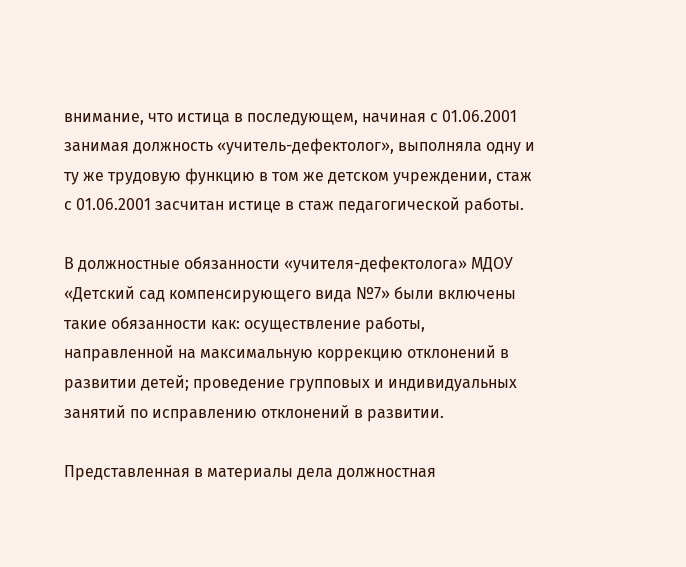внимание, что истица в последующем, начиная с 01.06.2001 занимая должность «учитель-дефектолог», выполняла одну и ту же трудовую функцию в том же детском учреждении, стаж с 01.06.2001 засчитан истице в стаж педагогической работы.

В должностные обязанности «учителя-дефектолога» МДОУ «Детский сад компенсирующего вида №7» были включены такие обязанности как: осуществление работы, направленной на максимальную коррекцию отклонений в развитии детей; проведение групповых и индивидуальных занятий по исправлению отклонений в развитии.

Представленная в материалы дела должностная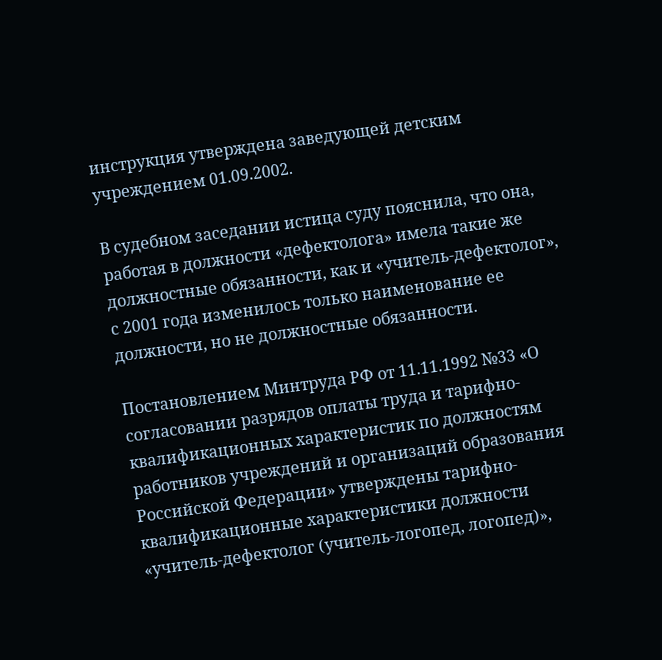инструкция утверждена заведующей детским учреждением 01.09.2002.

В судебном заседании истица суду пояснила, что она, работая в должности «дефектолога» имела такие же должностные обязанности, как и «учитель-дефектолог», с 2001 года изменилось только наименование ее должности, но не должностные обязанности.

Постановлением Минтруда РФ от 11.11.1992 №33 «О согласовании разрядов оплаты труда и тарифно-квалификационных характеристик по должностям работников учреждений и организаций образования Российской Федерации» утверждены тарифно-квалификационные характеристики должности «учитель-дефектолог (учитель-логопед, логопед)»,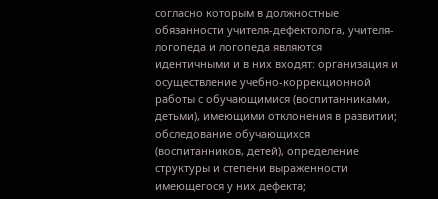согласно которым в должностные обязанности учителя-дефектолога, учителя-логопеда и логопеда являются идентичными и в них входят: организация и осуществление учебно-коррекционной работы с обучающимися (воспитанниками, детьми), имеющими отклонения в развитии; обследование обучающихся (воспитанников, детей), определение структуры и степени выраженности имеющегося у них дефекта;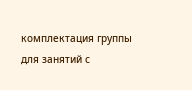комплектация группы для занятий с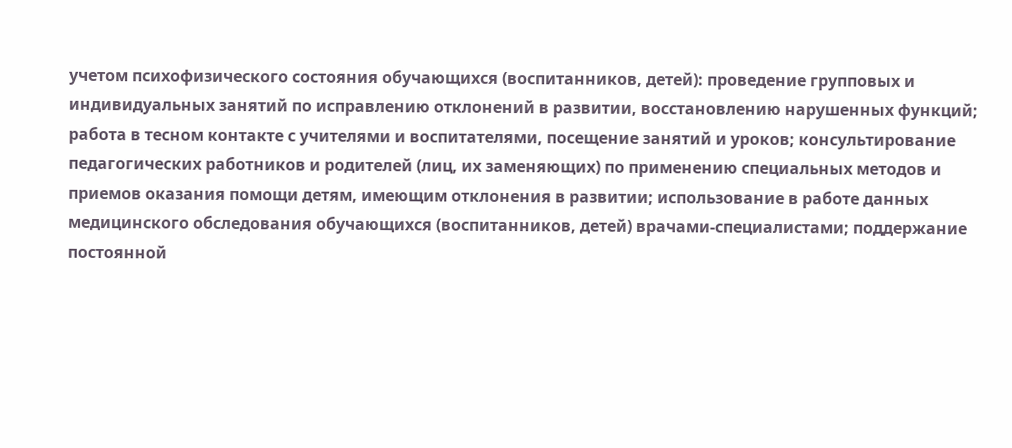учетом психофизического состояния обучающихся (воспитанников, детей): проведение групповых и индивидуальных занятий по исправлению отклонений в развитии, восстановлению нарушенных функций; работа в тесном контакте с учителями и воспитателями, посещение занятий и уроков; консультирование педагогических работников и родителей (лиц, их заменяющих) по применению специальных методов и приемов оказания помощи детям, имеющим отклонения в развитии; использование в работе данных медицинского обследования обучающихся (воспитанников, детей) врачами-специалистами; поддержание постоянной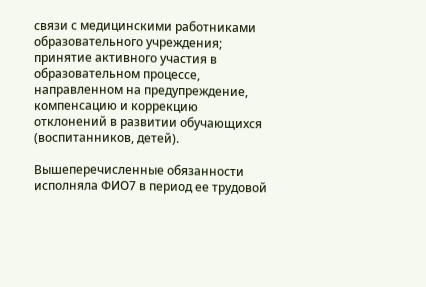связи с медицинскими работниками образовательного учреждения; принятие активного участия в образовательном процессе, направленном на предупреждение, компенсацию и коррекцию отклонений в развитии обучающихся (воспитанников, детей).

Вышеперечисленные обязанности исполняла ФИО7 в период ее трудовой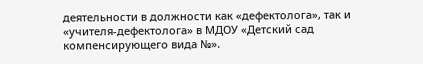деятельности в должности как «дефектолога», так и «учителя-дефектолога» в МДОУ «Детский сад компенсирующего вида №».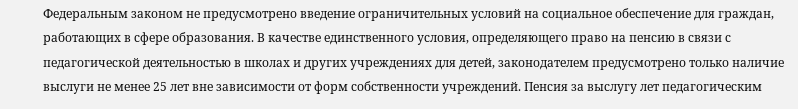Федеральным законом не предусмотрено введение ограничительных условий на социальное обеспечение для граждан, работающих в сфере образования. В качестве единственного условия, определяющего право на пенсию в связи с педагогической деятельностью в школах и других учреждениях для детей, законодателем предусмотрено только наличие выслуги не менее 25 лет вне зависимости от форм собственности учреждений. Пенсия за выслугу лет педагогическим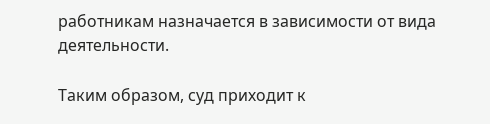работникам назначается в зависимости от вида деятельности.

Таким образом, суд приходит к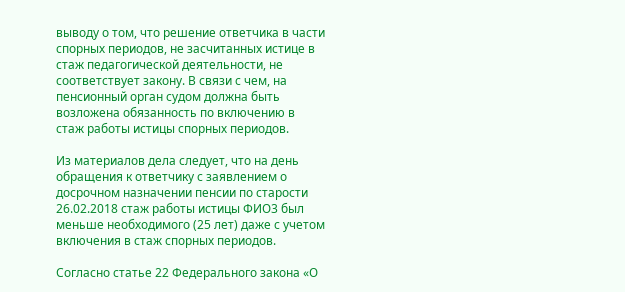выводу о том, что решение ответчика в части спорных периодов, не засчитанных истице в стаж педагогической деятельности, не соответствует закону. В связи с чем, на пенсионный орган судом должна быть возложена обязанность по включению в стаж работы истицы спорных периодов.

Из материалов дела следует, что на день обращения к ответчику с заявлением о досрочном назначении пенсии по старости 26.02.2018 стаж работы истицы ФИО3 был меньше необходимого (25 лет) даже с учетом включения в стаж спорных периодов.

Согласно статье 22 Федерального закона «О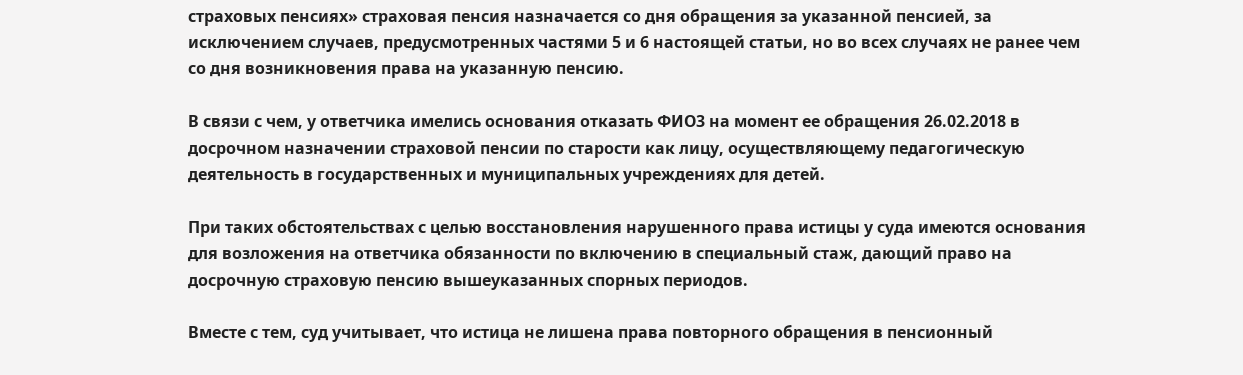страховых пенсиях» страховая пенсия назначается со дня обращения за указанной пенсией, за исключением случаев, предусмотренных частями 5 и 6 настоящей статьи, но во всех случаях не ранее чем со дня возникновения права на указанную пенсию.

В связи с чем, у ответчика имелись основания отказать ФИО3 на момент ее обращения 26.02.2018 в досрочном назначении страховой пенсии по старости как лицу, осуществляющему педагогическую деятельность в государственных и муниципальных учреждениях для детей.

При таких обстоятельствах с целью восстановления нарушенного права истицы у суда имеются основания для возложения на ответчика обязанности по включению в специальный стаж, дающий право на досрочную страховую пенсию вышеуказанных спорных периодов.

Вместе с тем, суд учитывает, что истица не лишена права повторного обращения в пенсионный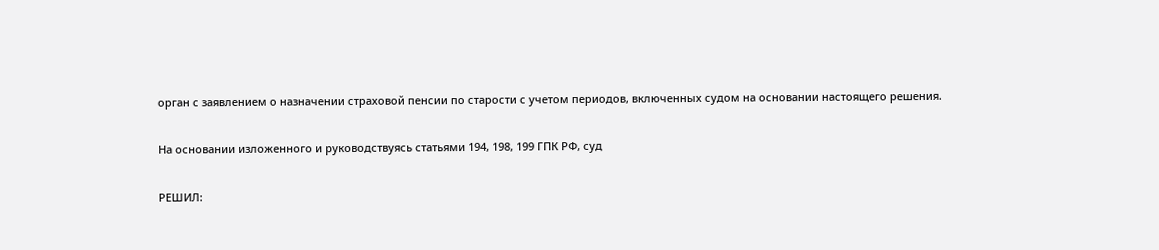орган с заявлением о назначении страховой пенсии по старости с учетом периодов, включенных судом на основании настоящего решения.

На основании изложенного и руководствуясь статьями 194, 198, 199 ГПК РФ, суд

РЕШИЛ: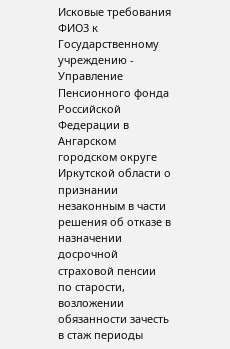Исковые требования ФИО3 к Государственному учреждению - Управление Пенсионного фонда Российской Федерации в Ангарском городском округе Иркутской области о признании незаконным в части решения об отказе в назначении досрочной страховой пенсии по старости, возложении обязанности зачесть в стаж периоды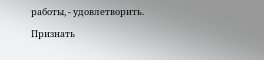работы, - удовлетворить.

Признать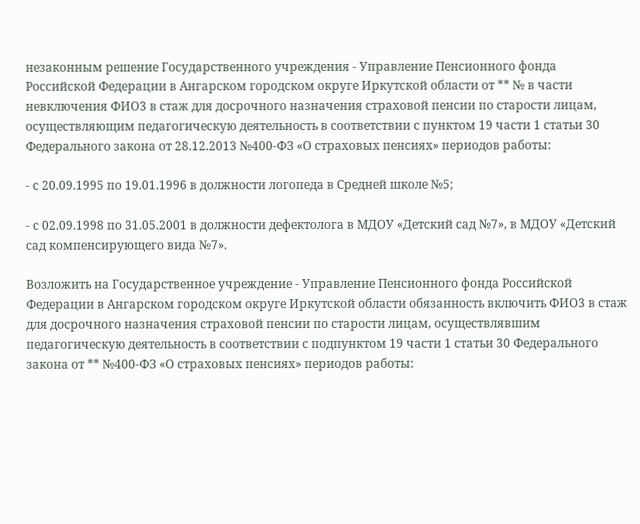незаконным решение Государственного учреждения - Управление Пенсионного фонда Российской Федерации в Ангарском городском округе Иркутской области от ** № в части невключения ФИО3 в стаж для досрочного назначения страховой пенсии по старости лицам, осуществляющим педагогическую деятельность в соответствии с пунктом 19 части 1 статьи 30 Федерального закона от 28.12.2013 №400-ФЗ «О страховых пенсиях» периодов работы:

- с 20.09.1995 по 19.01.1996 в должности логопеда в Средней школе №5;

- с 02.09.1998 по 31.05.2001 в должности дефектолога в МДОУ «Детский сад №7», в МДОУ «Детский сад компенсирующего вида №7».

Возложить на Государственное учреждение - Управление Пенсионного фонда Российской Федерации в Ангарском городском округе Иркутской области обязанность включить ФИО3 в стаж для досрочного назначения страховой пенсии по старости лицам, осуществлявшим педагогическую деятельность в соответствии с подпунктом 19 части 1 статьи 30 Федерального закона от ** №400-ФЗ «О страховых пенсиях» периодов работы: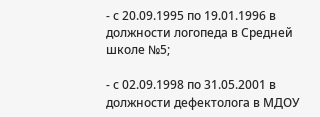- с 20.09.1995 по 19.01.1996 в должности логопеда в Средней школе №5;

- с 02.09.1998 по 31.05.2001 в должности дефектолога в МДОУ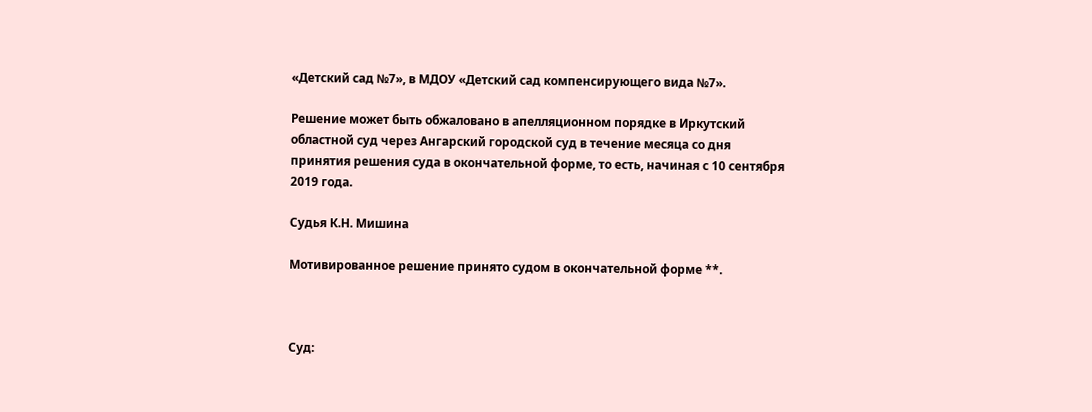«Детский сад №7», в МДОУ «Детский сад компенсирующего вида №7».

Решение может быть обжаловано в апелляционном порядке в Иркутский областной суд через Ангарский городской суд в течение месяца со дня принятия решения суда в окончательной форме, то есть, начиная с 10 сентября 2019 года.

Судья К.Н. Мишина

Мотивированное решение принято судом в окончательной форме **.



Суд: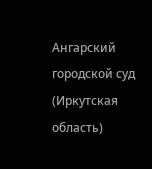Ангарский городской суд (Иркутская область)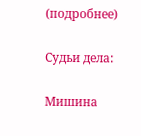(подробнее)

Судьи дела:

Мишина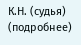К.Н. (судья) (подробнее)